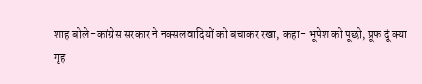शाह बोले-कांग्रेस सरकार ने नक्सलवादियों को बचाकर रखा, कहा- भूपेश को पूछो, प्रूफ दूं क्या
गृह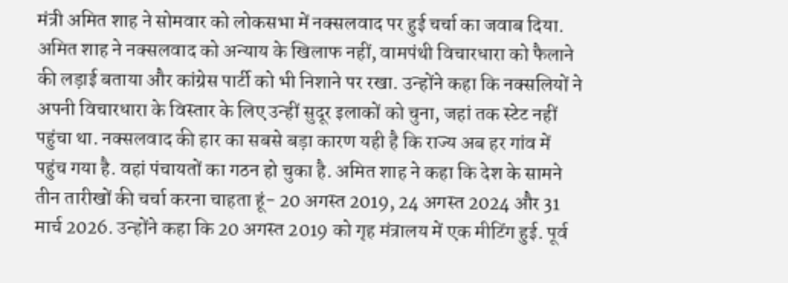मंत्री अमित शाह ने सोमवार को लोकसभा में नक्सलवाद पर हुई चर्चा का जवाब दिया. अमित शाह ने नक्सलवाद को अन्याय के खिलाफ नहीं, वामपंथी विचारधारा को फैलाने की लड़ाई बताया और कांग्रेस पार्टी को भी निशाने पर रखा. उन्होंने कहा कि नक्सलियों ने अपनी विचारधारा के विस्तार के लिए उन्हीं सुदूर इलाकों को चुना, जहां तक स्टेट नहीं पहुंचा था. नक्सलवाद की हार का सबसे बड़ा कारण यही है कि राज्य अब हर गांव में पहुंच गया है. वहां पंचायतों का गठन हो चुका है. अमित शाह ने कहा कि देश के सामने तीन तारीखों की चर्चा करना चाहता हूं- 20 अगस्त 2019, 24 अगस्त 2024 और 31 मार्च 2026. उन्होंने कहा कि 20 अगस्त 2019 को गृह मंत्रालय में एक मीटिंग हुई. पूर्व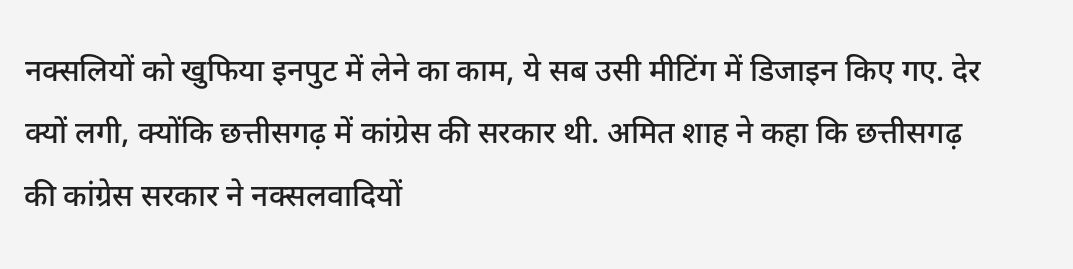नक्सलियों को खुफिया इनपुट में लेने का काम, ये सब उसी मीटिंग में डिजाइन किए गए. देर क्यों लगी, क्योंकि छत्तीसगढ़ में कांग्रेस की सरकार थी. अमित शाह ने कहा कि छत्तीसगढ़ की कांग्रेस सरकार ने नक्सलवादियों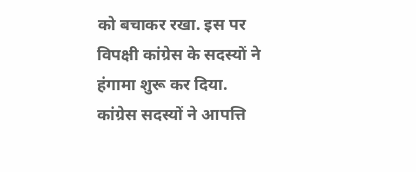को बचाकर रखा. इस पर विपक्षी कांग्रेस के सदस्यों ने हंगामा शुरू कर दिया.
कांग्रेस सदस्यों ने आपत्ति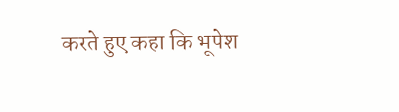करते हुए कहा कि भूपेश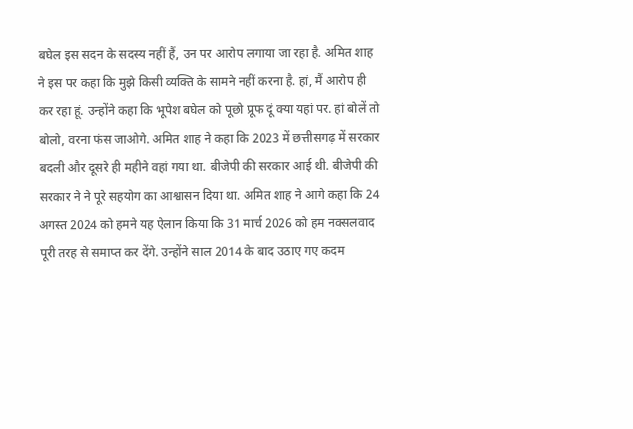बघेल इस सदन के सदस्य नहीं हैं, उन पर आरोप लगाया जा रहा है. अमित शाह ने इस पर कहा कि मुझे किसी व्यक्ति के सामने नहीं करना है. हां, मैं आरोप ही कर रहा हूं. उन्होंने कहा कि भूपेश बघेल को पूछो प्रूफ दूं क्या यहां पर. हां बोलें तो बोलो, वरना फंस जाओगे. अमित शाह ने कहा कि 2023 में छत्तीसगढ़ में सरकार बदली और दूसरे ही महीने वहां गया था. बीजेपी की सरकार आई थी. बीजेपी की सरकार ने ने पूरे सहयोग का आश्वासन दिया था. अमित शाह ने आगे कहा कि 24 अगस्त 2024 को हमने यह ऐलान किया कि 31 मार्च 2026 को हम नक्सलवाद पूरी तरह से समाप्त कर देंगे. उन्होंने साल 2014 के बाद उठाए गए कदम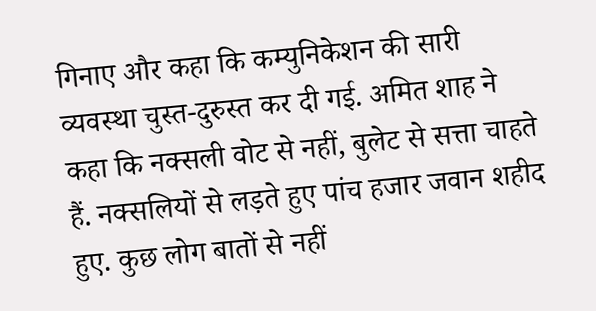गिनाए और कहा कि कम्युनिकेशन की सारी व्यवस्था चुस्त-दुरुस्त कर दी गई. अमित शाह ने कहा कि नक्सली वोट से नहीं, बुलेट से सत्ता चाहते हैं. नक्सलियों से लड़ते हुए पांच हजार जवान शहीद हुए. कुछ लोग बातों से नहीं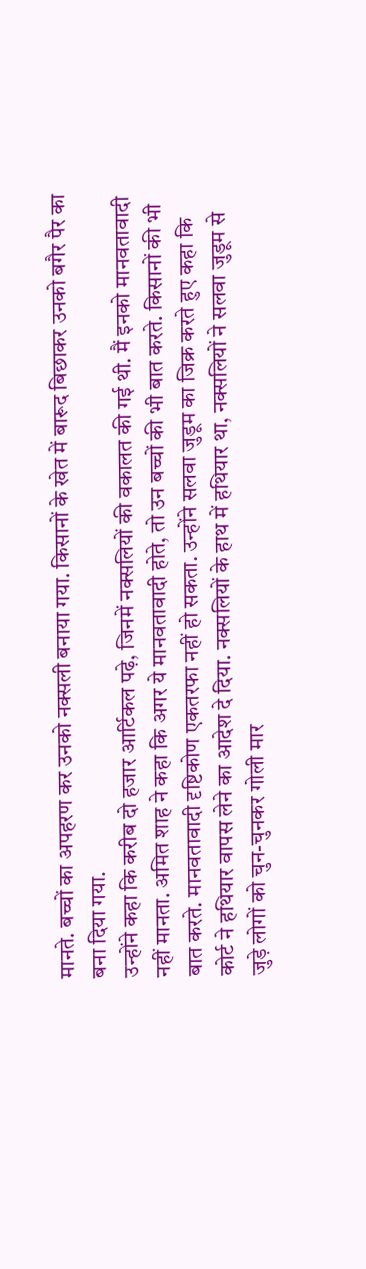मानते. बच्चों का अपहरण कर उनको नक्सली बनाया गया. किसानों के खेत में बारूद बिछाकर उनको बगैर पैर का बना दिया गया.
उन्होंने कहा कि करीब दो हजार आर्टिकल पढ़े, जिनमें नक्सलियों की वकालत की गई थी. मैं इनको मानवतावादी नहीं मानता. अमित शाह ने कहा कि अगर ये मानवतावादी होते, तो उन बच्चों की भी बात करते. किसानों की भी बात करते. मानवतावादी दृष्टिकोण एकतरफा नहीं हो सकता. उन्होंने सलवा जुडूम का जिक्र करते हुए कहा कि कोर्ट ने हथियार वापस लेने का आदेश दे दिया. नक्सलियों के हाथ में हथियार था, नक्सलियों ने सलवा जुडूम से जुड़े लोगों को चुन-चुनकर गोली मार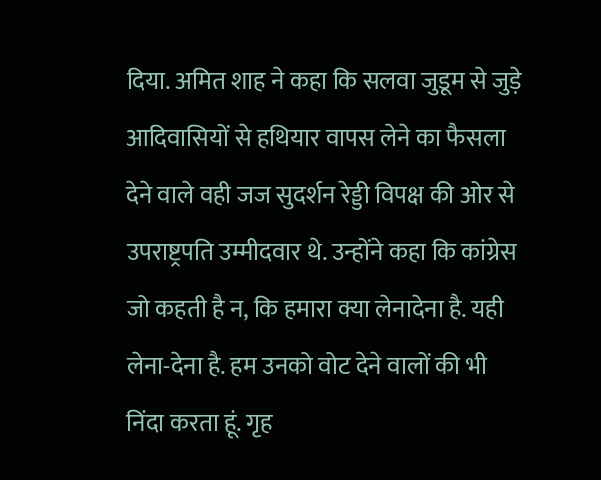दिया. अमित शाह ने कहा कि सलवा जुडूम से जुड़े आदिवासियों से हथियार वापस लेने का फैसला देने वाले वही जज सुदर्शन रेड्डी विपक्ष की ओर से उपराष्ट्रपति उम्मीदवार थे. उन्होंने कहा कि कांग्रेस जो कहती है न, कि हमारा क्या लेनादेना है. यही लेना-देना है. हम उनको वोट देने वालों की भी निंदा करता हूं. गृह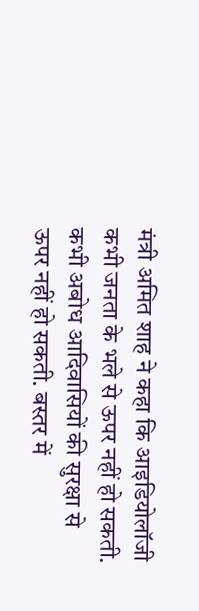मंत्री अमित शाह ने कहा कि आइडियोलॉजी कभी जनता के भले से ऊपर नहीं हो सकती. कभी अबोध आदिवासियों की सुरक्षा से ऊपर नहीं हो सकती. बस्तर में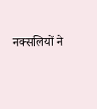नक्सलियों ने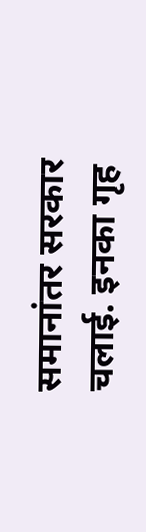समानांतर सरकार चलाई. इनका गृह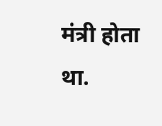मंत्री होता था.